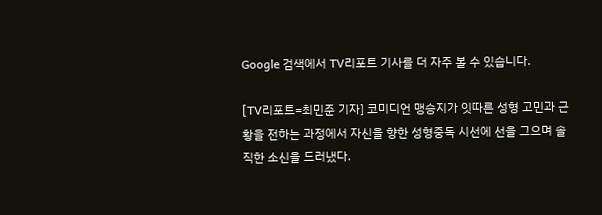Google 검색에서 TV리포트 기사를 더 자주 볼 수 있습니다.

[TV리포트=최민준 기자] 코미디언 맹승지가 잇따른 성형 고민과 근황을 전하는 과정에서 자신을 향한 성형중독 시선에 선을 그으며 솔직한 소신을 드러냈다.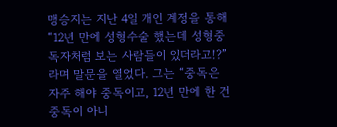맹승지는 지난 4일 개인 계정을 통해 “12년 만에 성형수술 했는데 성형중독자처럼 보는 사람들이 있더라고!?”라며 말문을 열었다. 그는 “중독은 자주 해야 중독이고, 12년 만에 한 건 중독이 아니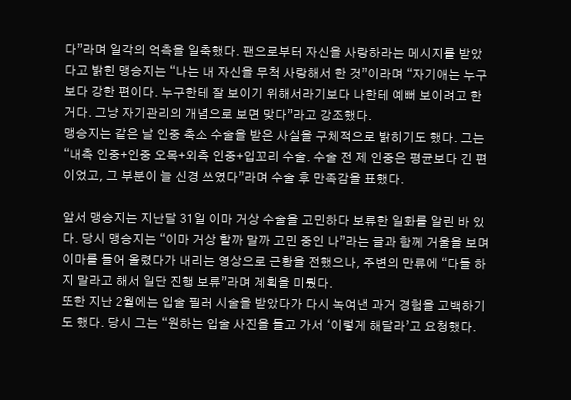다”라며 일각의 억측을 일축했다. 팬으로부터 자신을 사랑하라는 메시지를 받았다고 밝힌 맹승지는 “나는 내 자신을 무척 사랑해서 한 것”이라며 “자기애는 누구보다 강한 편이다. 누구한테 잘 보이기 위해서라기보다 나한테 예뻐 보이려고 한 거다. 그냥 자기관리의 개념으로 보면 맞다”라고 강조했다.
맹승지는 같은 날 인중 축소 수술을 받은 사실을 구체적으로 밝히기도 했다. 그는 “내측 인중+인중 오목+외측 인중+입꼬리 수술. 수술 전 제 인중은 평균보다 긴 편이었고, 그 부분이 늘 신경 쓰였다”라며 수술 후 만족감을 표했다.

앞서 맹승지는 지난달 31일 이마 거상 수술을 고민하다 보류한 일화를 알린 바 있다. 당시 맹승지는 “이마 거상 할까 말까 고민 중인 나”라는 글과 함께 거울을 보며 이마를 들어 올렸다가 내리는 영상으로 근황을 전했으나, 주변의 만류에 “다들 하지 말라고 해서 일단 진행 보류”라며 계획을 미뤘다.
또한 지난 2월에는 입술 필러 시술을 받았다가 다시 녹여낸 과거 경험을 고백하기도 했다. 당시 그는 “원하는 입술 사진을 들고 가서 ‘이렇게 해달라’고 요청했다.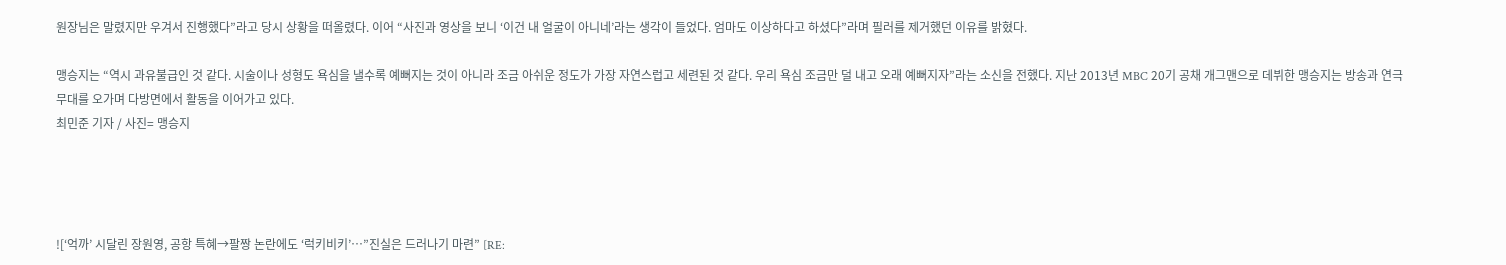원장님은 말렸지만 우겨서 진행했다”라고 당시 상황을 떠올렸다. 이어 “사진과 영상을 보니 ‘이건 내 얼굴이 아니네’라는 생각이 들었다. 엄마도 이상하다고 하셨다”라며 필러를 제거했던 이유를 밝혔다.

맹승지는 “역시 과유불급인 것 같다. 시술이나 성형도 욕심을 낼수록 예뻐지는 것이 아니라 조금 아쉬운 정도가 가장 자연스럽고 세련된 것 같다. 우리 욕심 조금만 덜 내고 오래 예뻐지자”라는 소신을 전했다. 지난 2013년 MBC 20기 공채 개그맨으로 데뷔한 맹승지는 방송과 연극 무대를 오가며 다방면에서 활동을 이어가고 있다.
최민준 기자 / 사진= 맹승지




![‘억까’ 시달린 장원영, 공항 특혜→팔짱 논란에도 ‘럭키비키’…”진실은 드러나기 마련” [RE: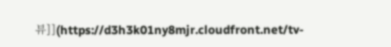뷰]](https://d3h3k01ny8mjr.cloudfront.net/tv-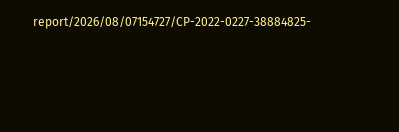report/2026/08/07154727/CP-2022-0227-38884825-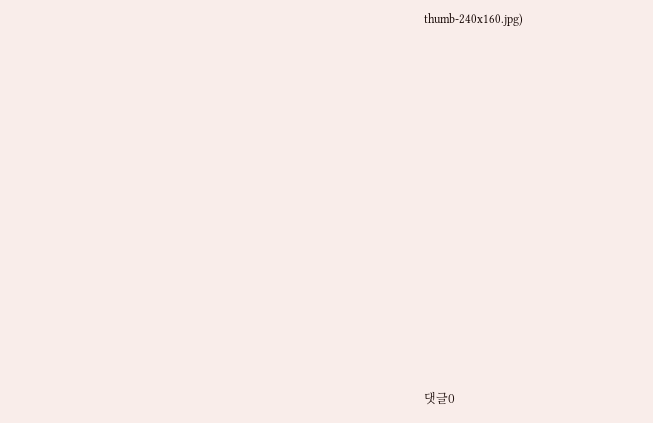thumb-240x160.jpg)














댓글0